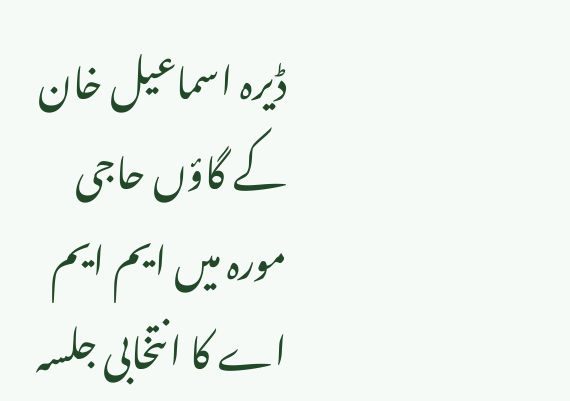ڈیرہ اسماعیل خان کے گاؤں حاجی مورہ میں ایم ایم اے کا انتخابی جلسہ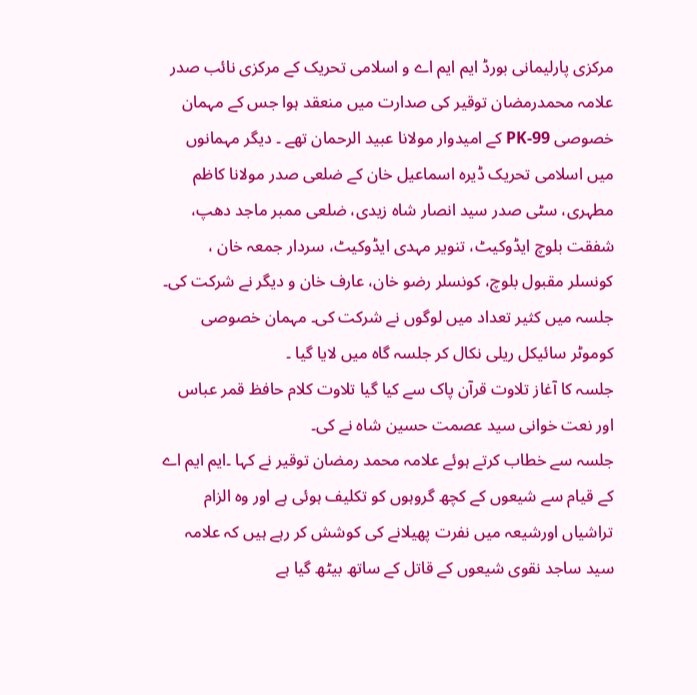مرکزی پارلیمانی بورڈ ایم ایم اے و اسلامی تحریک کے مرکزی نائب صدر علامہ محمدرمضان توقیر کی صدارت میں منعقد ہوا جس کے مہمان خصوصی PK-99 کے امیدوار مولانا عبید الرحمان تھے ۔ دیگر مہمانوں میں اسلامی تحریک ڈیرہ اسماعیل خان کے ضلعی صدر مولانا کاظم مطہری، سٹی صدر سید انصار شاہ زیدی، ضلعی ممبر ماجد دھپ، شفقت بلوچ ایڈوکیٹ، تنویر مہدی ایڈوکیٹ، سردار جمعہ خان ، کونسلر مقبول بلوچ، کونسلر رضو خان، عارف خان و دیگر نے شرکت کی۔
جلسہ میں کثیر تعداد میں لوگوں نے شرکت کی۔ مہمان خصوصی کوموٹر سائیکل ریلی نکال کر جلسہ گاہ میں لایا گیا ۔
جلسہ کا آغاز تلاوت قرآن پاک سے کیا گیا تلاوت کلام حافظ قمر عباس اور نعت خوانی سید عصمت حسین شاہ نے کی۔
جلسہ سے خطاب کرتے ہوئے علامہ محمد رمضان توقیر نے کہا ۔ایم ایم اے کے قیام سے شیعوں کے کچھ گروہوں کو تکلیف ہوئی ہے اور وہ الزام تراشیاں اورشیعہ میں نفرت پھیلانے کی کوشش کر رہے ہیں کہ علامہ سید ساجد نقوی شیعوں کے قاتل کے ساتھ بیٹھ گیا ہے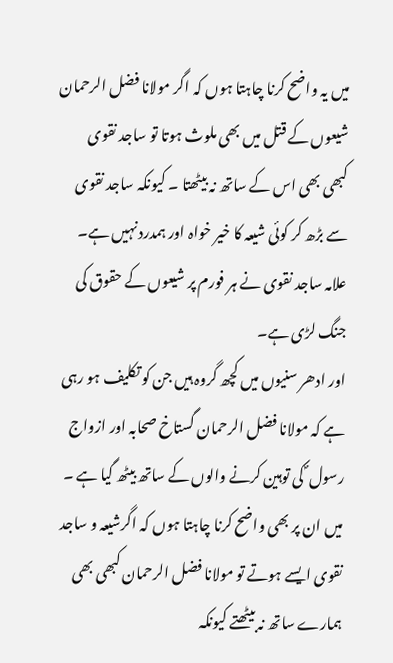میں یہ واضح کرنا چاہتا ہوں کہ اگر مولانا فضل الرحمان شیعوں کے قتل میں بھی ملوث ہوتا تو ساجد نقوی کبھی بھی اس کے ساتھ نہ بیٹھتا ۔ کیونکہ ساجد نقوی سے بڑھ کر کوئی شیعہ کا خیر خواہ اور ہمدرد نہیں ہے۔ علامہ ساجد نقوی نے ہر فورم پر شیعوں کے حقوق کی جنگ لڑی ہے۔
اور ادھر سنیوں میں کچھ گروہ ہیں جن کو تکلیف ہو رہی ہے کہ مولانا فضل الرحمان گستاخ صحابہ اور ازواج رسول ؐ کی توہین کرنے والوں کے ساتھ بیٹھ گیا ہے ۔ میں ان پر بھی واضح کرنا چاہتا ہوں کہ اگرشیعہ و ساجد نقوی ایسے ہوتے تو مولانا فضل الرحمان کبھی بھی ہمارے ساتھ نہ بیٹھتے کیونکہ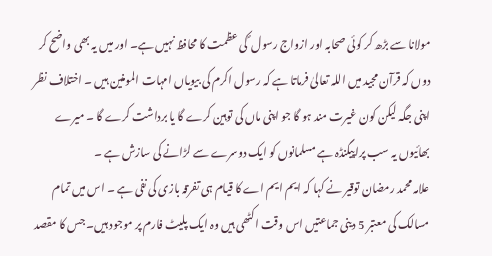مولانا سے بڑھ کر کوئی صحابہ اور ازواج رسول ؐ کی عظمت کا محافظ نہیں ہے۔ اور میں یہ بھی واضح کر دوں کہ قرآن مجید میں اللہ تعالیٰ فرماتا ہے کہ رسول اکرم کی بیویاں امہات المومنین ہیں ۔ اختلاف نظر اپنی جگہ لیکن کون غیرت مند ہو گا جو اپنی ماں کی توہین کرے گا یا برداشت کرے گا ۔ میرے بھائیوں یہ سب پراپیگنڈہ ہے مسلمانوں کو ایک دوسرے سے لڑانے کی سازش ہے ۔
علامہ محمد رمضان توقیر نے کہا کہ ایم ایم اے کا قیام ہی تفرقہ بازی کی نفی ہے ۔ اس میں تمام مسالک کی معتبر 5 دینی جماعتیں اس وقت اکٹھی ہیں وہ ایک پلیٹ فارم پر موجود ہیں۔ جس کا مقصد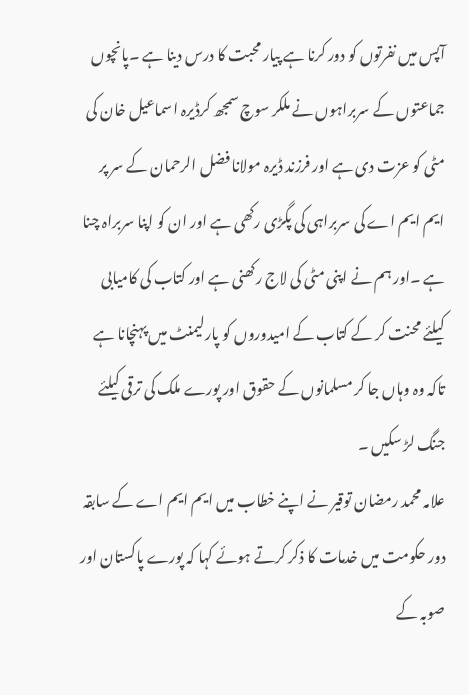آپس میں نفرتوں کو دور کرنا ہے پیار محبت کا درس دینا ہے ۔پانچوں جماعتوں کے سربراہوں نے ملکر سوچ سمجھ کرڈیرہ اسماعیل خان کی مٹی کو عزت دی ہے اور فرزند ڈیرہ مولانا فضل الرحمان کے سر پر ایم ایم اے کی سربراہی کی پگڑی رکھی ہے اور ان کو اپنا سربراہ چنا ہے ۔اور ہم نے اپنی مٹی کی لاج رکھنی ہے اور کتاب کی کامیابی کیلئے محنت کر کے کتاب کے امیدوروں کو پارلیمنٹ میں پہنچانا ہے تاکہ وہ وہاں جا کر مسلمانوں کے حقوق اور پورے ملک کی ترقی کیلئے جنگ لڑ سکیں ۔
علامہ محمد رمضان توقیر نے اپنے خطاب میں ایم ایم اے کے سابقہ دور حکومت میں خدمات کا ذکر کرتے ہوئے کہا کہ پورے پاکستان اور صوبہ کے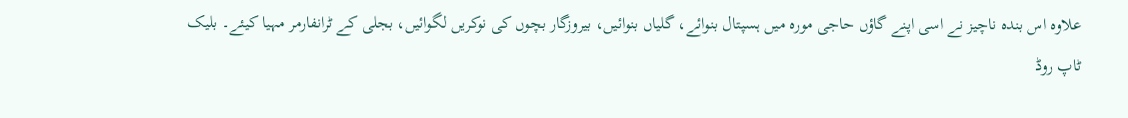علاوہ اس بندہ ناچیز نے اسی اپنے گاؤں حاجی مورہ میں ہسپتال بنوائے، گلیاں بنوائیں، بیروزگار بچوں کی نوکریں لگوائیں، بجلی کے ٹرانفارمر مہیا کیئے۔ بلیک ٹاپ روڈ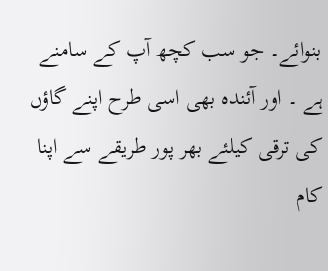بنوائے۔ جو سب کچھ آپ کے سامنے ہے ۔ اور آئندہ بھی اسی طرح اپنے گاؤں کی ترقی کیلئے بھر پور طریقے سے اپنا کام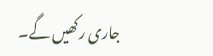جاری رکھیں گے۔